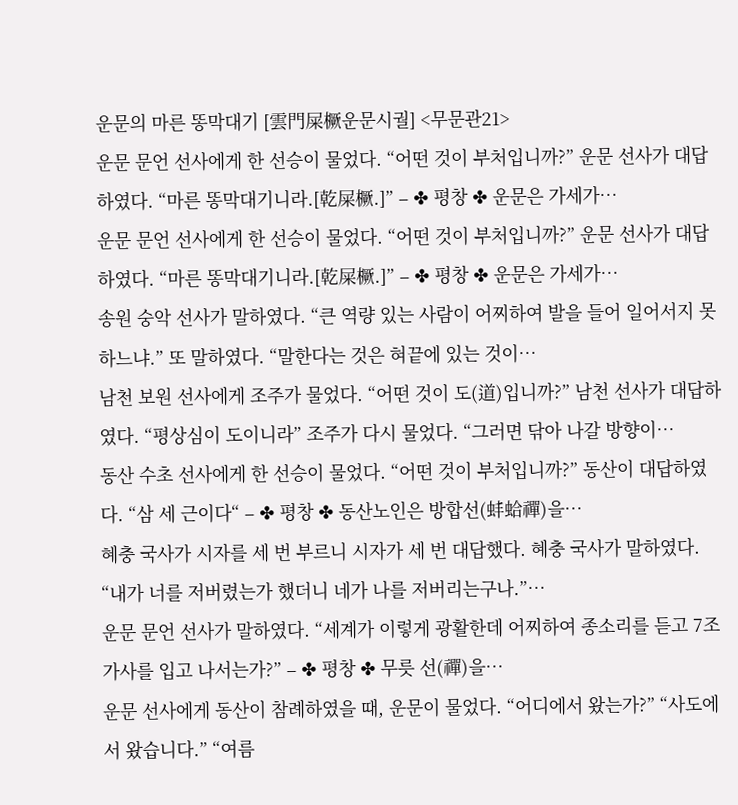운문의 마른 똥막대기 [雲門屎橛운문시궐] <무문관21>
운문 문언 선사에게 한 선승이 물었다. “어떤 것이 부처입니까?” 운문 선사가 대답하였다. “마른 똥막대기니라.[乾屎橛.]” – ✤ 평창 ✤ 운문은 가세가…
운문 문언 선사에게 한 선승이 물었다. “어떤 것이 부처입니까?” 운문 선사가 대답하였다. “마른 똥막대기니라.[乾屎橛.]” – ✤ 평창 ✤ 운문은 가세가…
송원 숭악 선사가 말하였다. “큰 역량 있는 사람이 어찌하여 발을 들어 일어서지 못하느냐.” 또 말하였다. “말한다는 것은 혀끝에 있는 것이…
남천 보원 선사에게 조주가 물었다. “어떤 것이 도(道)입니까?” 남천 선사가 대답하였다. “평상심이 도이니라” 조주가 다시 물었다. “그러면 닦아 나갈 방향이…
동산 수초 선사에게 한 선승이 물었다. “어떤 것이 부처입니까?” 동산이 대답하였다. “삼 세 근이다“ – ✤ 평창 ✤ 동산노인은 방합선(蚌蛤禪)을…
혜충 국사가 시자를 세 번 부르니 시자가 세 번 대답했다. 혜충 국사가 말하였다. “내가 너를 저버렸는가 했더니 네가 나를 저버리는구나.”…
운문 문언 선사가 말하였다. “세계가 이렇게 광활한데 어찌하여 종소리를 듣고 7조 가사를 입고 나서는가?” – ✤ 평창 ✤ 무릇 선(禪)을…
운문 선사에게 동산이 참례하였을 때, 운문이 물었다. “어디에서 왔는가?” “사도에서 왔습니다.” “여름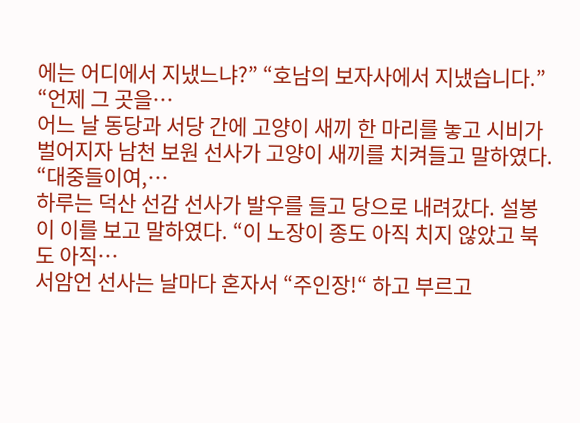에는 어디에서 지냈느냐?” “호남의 보자사에서 지냈습니다.” “언제 그 곳을…
어느 날 동당과 서당 간에 고양이 새끼 한 마리를 놓고 시비가 벌어지자 남천 보원 선사가 고양이 새끼를 치켜들고 말하였다. “대중들이여,…
하루는 덕산 선감 선사가 발우를 들고 당으로 내려갔다. 설봉이 이를 보고 말하였다. “이 노장이 종도 아직 치지 않았고 북도 아직…
서암언 선사는 날마다 혼자서 “주인장!“ 하고 부르고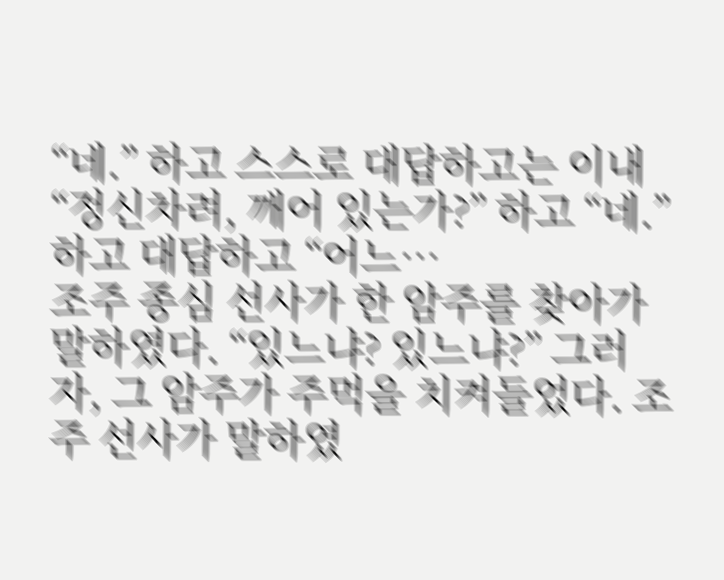“네.” 하고 스스로 대답하고는 이내 “정신차려, 깨어 있는가?” 하고 “네.” 하고 대답하고 “어느…
조주 종심 선사가 한 암주를 찾아가 말하였다. “있느냐? 있느냐?” 그러자, 그 암주가 주먹을 치켜들었다. 조주 선사가 말하였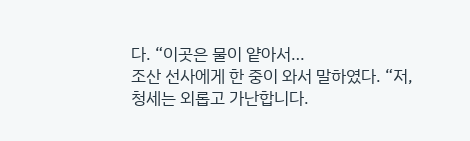다. “이곳은 물이 얕아서…
조산 선사에게 한 중이 와서 말하였다. “저, 청세는 외롭고 가난합니다.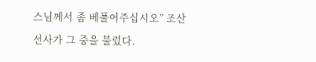스님께서 좀 베풀어주십시오” 조산 선사가 그 중을 불렀다.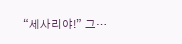“세사리야!” 그…